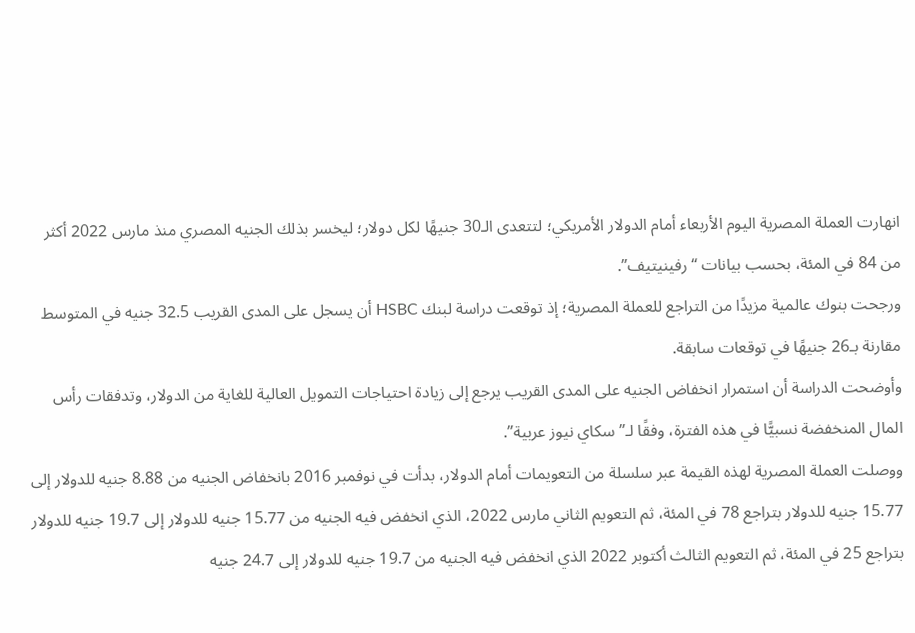انهارت العملة المصرية اليوم الأربعاء أمام الدولار الأمريكي؛ لتتعدى الـ30 جنيهًا لكل دولار؛ ليخسر بذلك الجنيه المصري منذ مارس 2022 أكثر من 84 في المئة، بحسب بيانات “رفينيتيف”.
ورجحت بنوك عالمية مزيدًا من التراجع للعملة المصرية؛ إذ توقعت دراسة لبنك HSBC أن يسجل على المدى القريب 32.5 جنيه في المتوسط مقارنة بـ26 جنيهًا في توقعات سابقة.
وأوضحت الدراسة أن استمرار انخفاض الجنيه على المدى القريب يرجع إلى زيادة احتياجات التمويل العالية للغاية من الدولار، وتدفقات رأس المال المنخفضة نسبيًّا في هذه الفترة، وفقًا لـ”سكاي نيوز عربية”.
ووصلت العملة المصرية لهذه القيمة عبر سلسلة من التعويمات أمام الدولار، بدأت في نوفمبر 2016 بانخفاض الجنيه من 8.88 جنيه للدولار إلى 15.77 جنيه للدولار بتراجع 78 في المئة، ثم التعويم الثاني مارس 2022، الذي انخفض فيه الجنيه من 15.77 جنيه للدولار إلى 19.7 جنيه للدولار بتراجع 25 في المئة، ثم التعويم الثالث أكتوبر 2022 الذي انخفض فيه الجنيه من 19.7 جنيه للدولار إلى 24.7 جنيه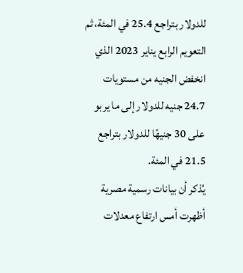للدولار بتراجع 25.4 في المئة، ثم التعويم الرابع يناير 2023 الذي انخفض الجنيه من مستويات 24.7 جنيه للدولار إلى ما يربو على 30 جنيهًا للدولار بتراجع 21.5 في المئة.
يُذكر أن بيانات رسمية مصرية أظهرت أمس ارتفاع معدلات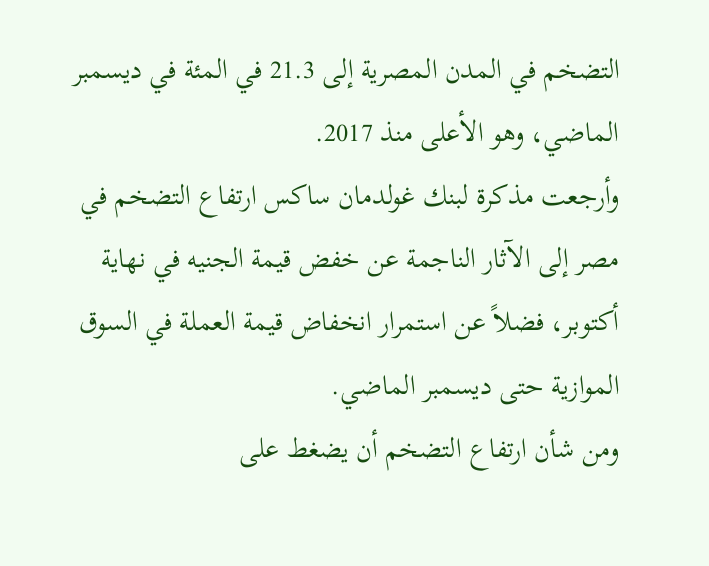التضخم في المدن المصرية إلى 21.3 في المئة في ديسمبر الماضي، وهو الأعلى منذ 2017.
وأرجعت مذكرة لبنك غولدمان ساكس ارتفاع التضخم في مصر إلى الآثار الناجمة عن خفض قيمة الجنيه في نهاية أكتوبر، فضلاً عن استمرار انخفاض قيمة العملة في السوق الموازية حتى ديسمبر الماضي.
ومن شأن ارتفاع التضخم أن يضغط على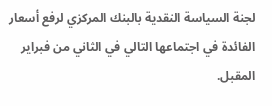لجنة السياسة النقدية بالبنك المركزي لرفع أسعار الفائدة في اجتماعها التالي في الثاني من فبراير المقبل.